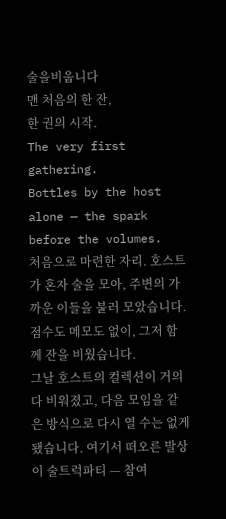술을비웁니다
맨 처음의 한 잔,
한 권의 시작.
The very first gathering.
Bottles by the host alone — the spark before the volumes.
처음으로 마련한 자리. 호스트가 혼자 술을 모아, 주변의 가까운 이들을 불러 모았습니다. 점수도 메모도 없이, 그저 함께 잔을 비웠습니다.
그날 호스트의 컬렉션이 거의 다 비워졌고, 다음 모임을 같은 방식으로 다시 열 수는 없게 됐습니다. 여기서 떠오른 발상이 술트럭파티 — 참여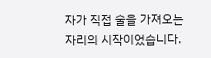자가 직접 술을 가져오는 자리의 시작이었습니다.